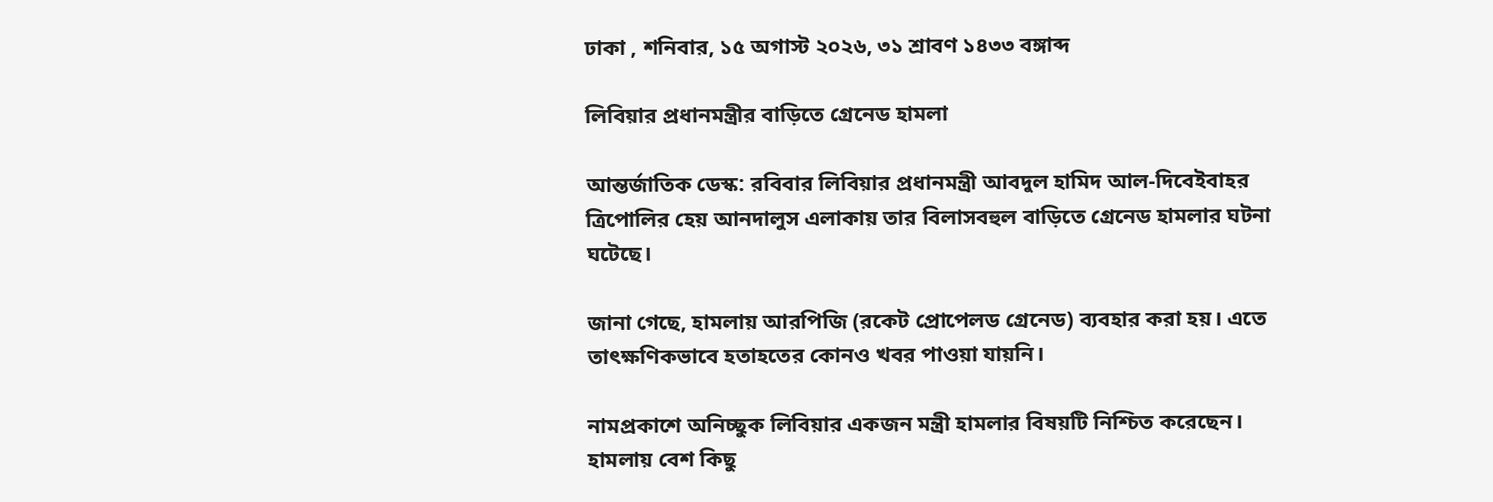ঢাকা , শনিবার, ১৫ অগাস্ট ২০২৬, ৩১ শ্রাবণ ১৪৩৩ বঙ্গাব্দ

লিবিয়ার প্রধানমন্ত্রীর বাড়িতে গ্রেনেড হামলা

আন্তর্জাতিক ডেস্ক: রবিবার লিবিয়ার প্রধানমন্ত্রী আবদুল হামিদ আল-দিবেইবাহর ত্রিপোলির হেয় আনদালুস এলাকায় তার বিলাসবহুল বাড়িতে গ্রেনেড হামলার ঘটনা ঘটেছে।

জানা গেছে, হামলায় আরপিজি (রকেট প্রোপেলড গ্রেনেড) ব্যবহার করা হয়। এতে তাৎক্ষণিকভাবে হতাহতের কোনও খবর পাওয়া যায়নি।

নামপ্রকাশে অনিচ্ছুক লিবিয়ার একজন মন্ত্রী হামলার বিষয়টি নিশ্চিত করেছেন। হামলায় বেশ কিছু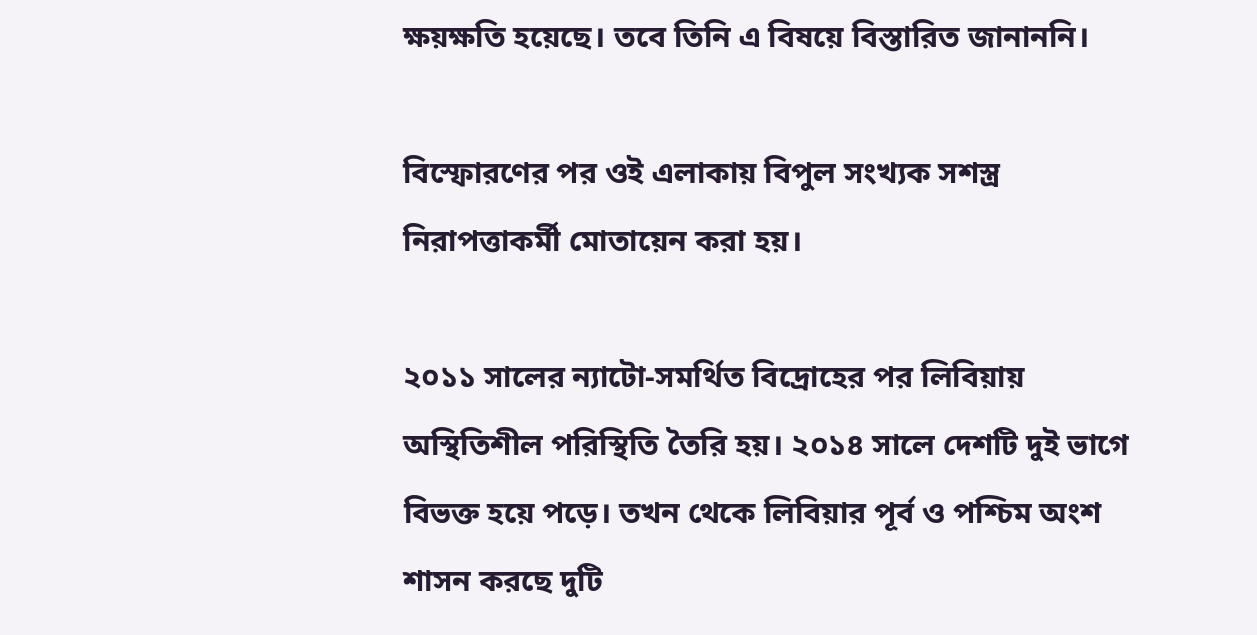ক্ষয়ক্ষতি হয়েছে। তবে তিনি এ বিষয়ে বিস্তারিত জানাননি।

বিস্ফোরণের পর ওই এলাকায় বিপুল সংখ্যক সশস্ত্র নিরাপত্তাকর্মী মোতায়েন করা হয়।

২০১১ সালের ন্যাটো-সমর্থিত বিদ্রোহের পর লিবিয়ায় অস্থিতিশীল পরিস্থিতি তৈরি হয়। ২০১৪ সালে দেশটি দুই ভাগে বিভক্ত হয়ে পড়ে। তখন থেকে লিবিয়ার পূর্ব ও পশ্চিম অংশ শাসন করছে দুটি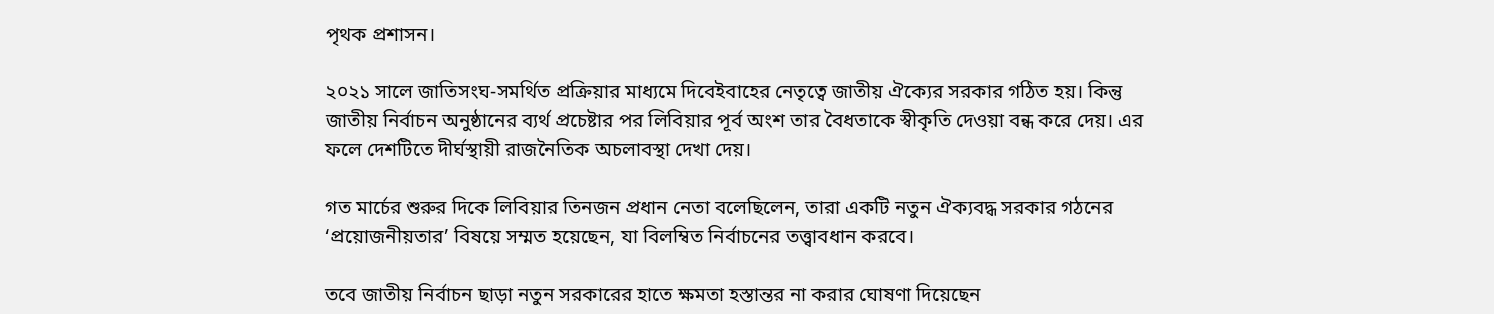পৃথক প্রশাসন।

২০২১ সালে জাতিসংঘ-সমর্থিত প্রক্রিয়ার মাধ্যমে দিবেইবাহের নেতৃত্বে জাতীয় ঐক্যের সরকার গঠিত হয়। কিন্তু জাতীয় নির্বাচন অনুষ্ঠানের ব্যর্থ প্রচেষ্টার পর লিবিয়ার পূর্ব অংশ তার বৈধতাকে স্বীকৃতি দেওয়া বন্ধ করে দেয়। এর ফলে দেশটিতে দীর্ঘস্থায়ী রাজনৈতিক অচলাবস্থা দেখা দেয়।

গত মার্চের শুরুর দিকে লিবিয়ার তিনজন প্রধান নেতা বলেছিলেন, তারা একটি নতুন ঐক্যবদ্ধ সরকার গঠনের ‘প্রয়োজনীয়তার’ বিষয়ে সম্মত হয়েছেন, যা বিলম্বিত নির্বাচনের তত্ত্বাবধান করবে।

তবে জাতীয় নির্বাচন ছাড়া নতুন সরকারের হাতে ক্ষমতা হস্তান্তর না করার ঘোষণা দিয়েছেন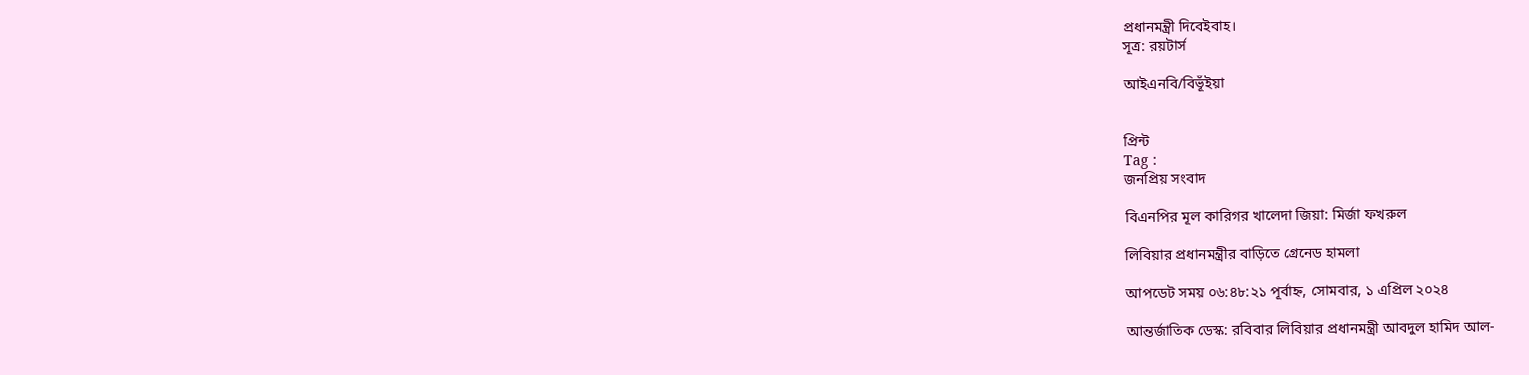প্রধানমন্ত্রী দিবেইবাহ।
সূত্র: রয়টার্স

আইএনবি/বিভূঁইয়া


প্রিন্ট
Tag :
জনপ্রিয় সংবাদ

বিএনপির মূল কারিগর খালেদা জিয়া: মির্জা ফখরুল

লিবিয়ার প্রধানমন্ত্রীর বাড়িতে গ্রেনেড হামলা

আপডেট সময় ০৬:৪৮:২১ পূর্বাহ্ন, সোমবার, ১ এপ্রিল ২০২৪

আন্তর্জাতিক ডেস্ক: রবিবার লিবিয়ার প্রধানমন্ত্রী আবদুল হামিদ আল-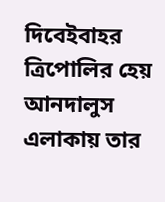দিবেইবাহর ত্রিপোলির হেয় আনদালুস এলাকায় তার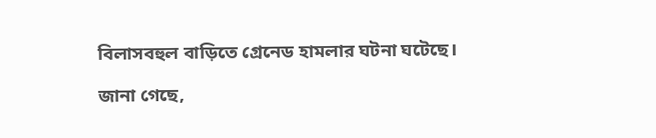বিলাসবহুল বাড়িতে গ্রেনেড হামলার ঘটনা ঘটেছে।

জানা গেছে,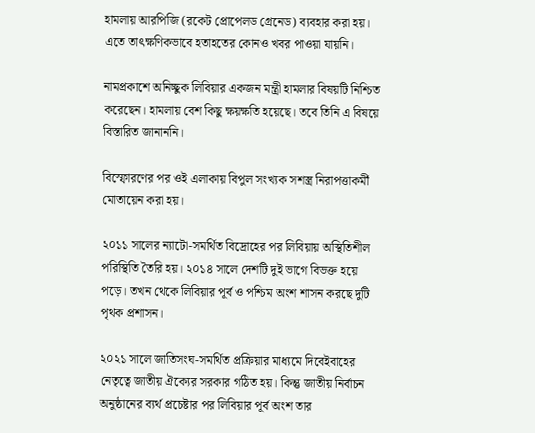হামলায় আরপিজি (রকেট প্রোপেলড গ্রেনেড) ব্যবহার করা হয়। এতে তাৎক্ষণিকভাবে হতাহতের কোনও খবর পাওয়া যায়নি।

নামপ্রকাশে অনিচ্ছুক লিবিয়ার একজন মন্ত্রী হামলার বিষয়টি নিশ্চিত করেছেন। হামলায় বেশ কিছু ক্ষয়ক্ষতি হয়েছে। তবে তিনি এ বিষয়ে বিস্তারিত জানাননি।

বিস্ফোরণের পর ওই এলাকায় বিপুল সংখ্যক সশস্ত্র নিরাপত্তাকর্মী মোতায়েন করা হয়।

২০১১ সালের ন্যাটো-সমর্থিত বিদ্রোহের পর লিবিয়ায় অস্থিতিশীল পরিস্থিতি তৈরি হয়। ২০১৪ সালে দেশটি দুই ভাগে বিভক্ত হয়ে পড়ে। তখন থেকে লিবিয়ার পূর্ব ও পশ্চিম অংশ শাসন করছে দুটি পৃথক প্রশাসন।

২০২১ সালে জাতিসংঘ-সমর্থিত প্রক্রিয়ার মাধ্যমে দিবেইবাহের নেতৃত্বে জাতীয় ঐক্যের সরকার গঠিত হয়। কিন্তু জাতীয় নির্বাচন অনুষ্ঠানের ব্যর্থ প্রচেষ্টার পর লিবিয়ার পূর্ব অংশ তার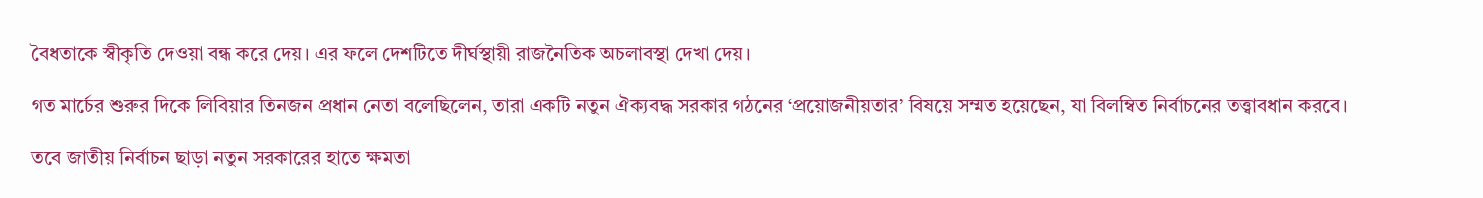বৈধতাকে স্বীকৃতি দেওয়া বন্ধ করে দেয়। এর ফলে দেশটিতে দীর্ঘস্থায়ী রাজনৈতিক অচলাবস্থা দেখা দেয়।

গত মার্চের শুরুর দিকে লিবিয়ার তিনজন প্রধান নেতা বলেছিলেন, তারা একটি নতুন ঐক্যবদ্ধ সরকার গঠনের ‘প্রয়োজনীয়তার’ বিষয়ে সম্মত হয়েছেন, যা বিলম্বিত নির্বাচনের তত্ত্বাবধান করবে।

তবে জাতীয় নির্বাচন ছাড়া নতুন সরকারের হাতে ক্ষমতা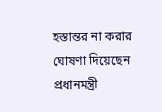হস্তান্তর না করার ঘোষণা দিয়েছেন প্রধানমন্ত্রী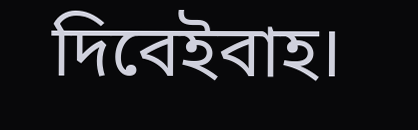দিবেইবাহ।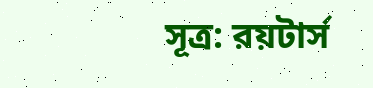সূত্র: রয়টার্স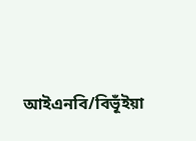আইএনবি/বিভূঁইয়া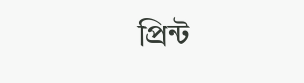প্রিন্ট